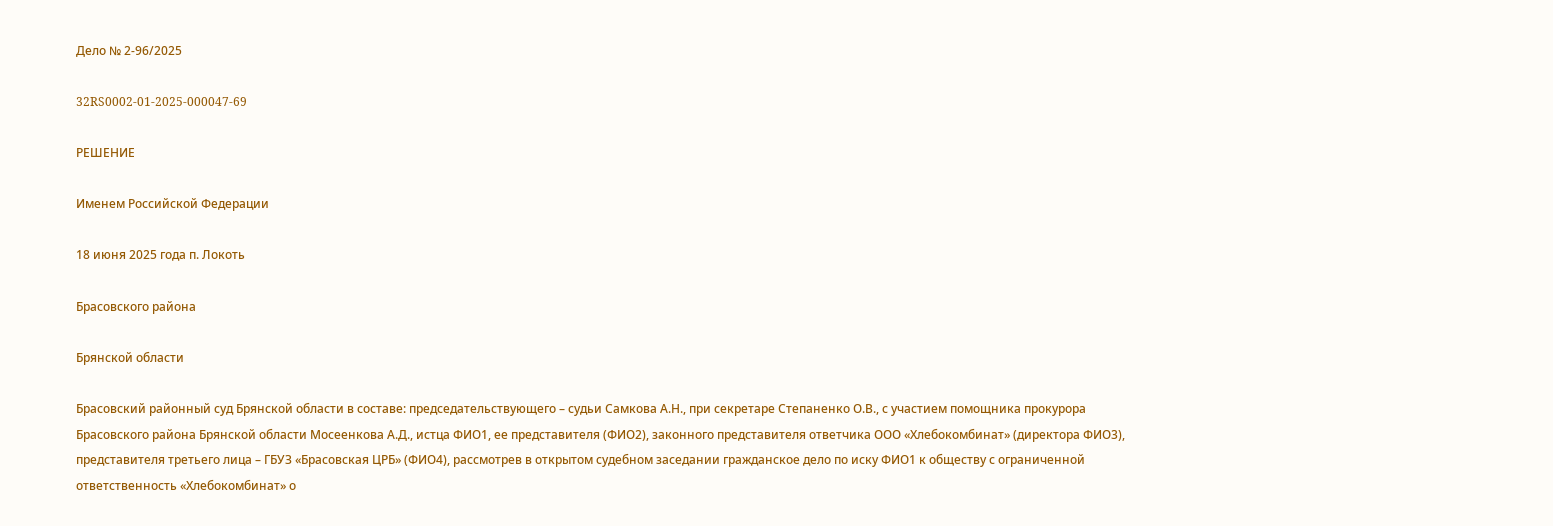Дело № 2-96/2025

32RS0002-01-2025-000047-69

РЕШЕНИЕ

Именем Российской Федерации

18 июня 2025 года п. Локоть

Брасовского района

Брянской области

Брасовский районный суд Брянской области в составе: председательствующего – судьи Самкова А.Н., при секретаре Степаненко О.В., с участием помощника прокурора Брасовского района Брянской области Мосеенкова А.Д., истца ФИО1, ее представителя (ФИО2), законного представителя ответчика ООО «Хлебокомбинат» (директора ФИО3), представителя третьего лица – ГБУЗ «Брасовская ЦРБ» (ФИО4), рассмотрев в открытом судебном заседании гражданское дело по иску ФИО1 к обществу с ограниченной ответственность «Хлебокомбинат» о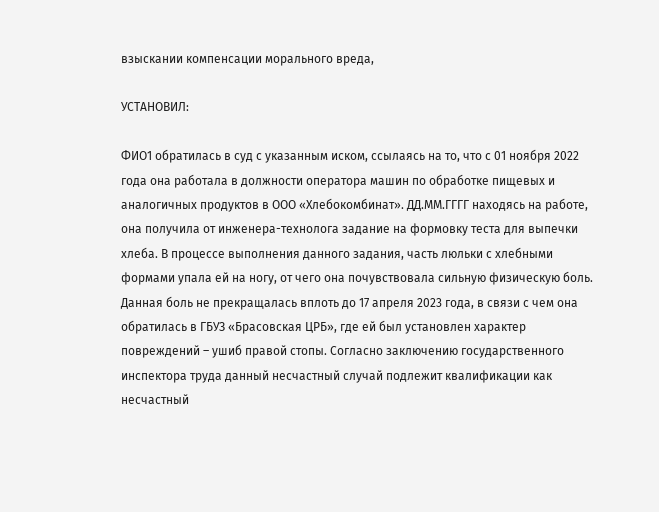взыскании компенсации морального вреда,

УСТАНОВИЛ:

ФИО1 обратилась в суд с указанным иском, ссылаясь на то, что с 01 ноября 2022 года она работала в должности оператора машин по обработке пищевых и аналогичных продуктов в ООО «Хлебокомбинат». ДД.ММ.ГГГГ находясь на работе, она получила от инженера-технолога задание на формовку теста для выпечки хлеба. В процессе выполнения данного задания, часть люльки с хлебными формами упала ей на ногу, от чего она почувствовала сильную физическую боль. Данная боль не прекращалась вплоть до 17 апреля 2023 года, в связи с чем она обратилась в ГБУЗ «Брасовская ЦРБ», где ей был установлен характер повреждений – ушиб правой стопы. Согласно заключению государственного инспектора труда данный несчастный случай подлежит квалификации как несчастный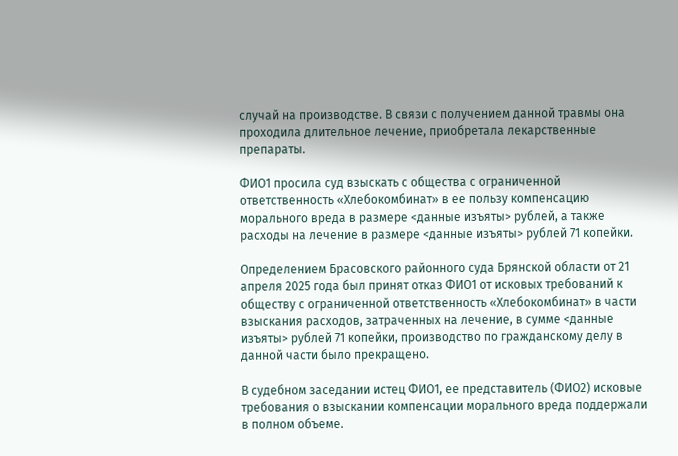случай на производстве. В связи с получением данной травмы она проходила длительное лечение, приобретала лекарственные препараты.

ФИО1 просила суд взыскать с общества с ограниченной ответственность «Хлебокомбинат» в ее пользу компенсацию морального вреда в размере <данные изъяты> рублей, а также расходы на лечение в размере <данные изъяты> рублей 71 копейки.

Определением Брасовского районного суда Брянской области от 21 апреля 2025 года был принят отказ ФИО1 от исковых требований к обществу с ограниченной ответственность «Хлебокомбинат» в части взыскания расходов, затраченных на лечение, в сумме <данные изъяты> рублей 71 копейки, производство по гражданскому делу в данной части было прекращено.

В судебном заседании истец ФИО1, ее представитель (ФИО2) исковые требования о взыскании компенсации морального вреда поддержали в полном объеме.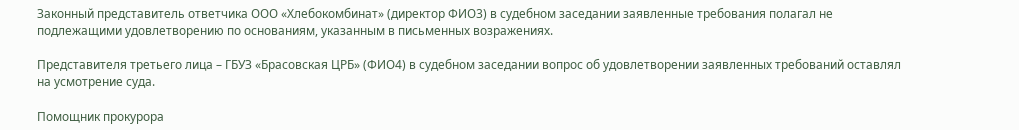Законный представитель ответчика ООО «Хлебокомбинат» (директор ФИО3) в судебном заседании заявленные требования полагал не подлежащими удовлетворению по основаниям, указанным в письменных возражениях.

Представителя третьего лица – ГБУЗ «Брасовская ЦРБ» (ФИО4) в судебном заседании вопрос об удовлетворении заявленных требований оставлял на усмотрение суда.

Помощник прокурора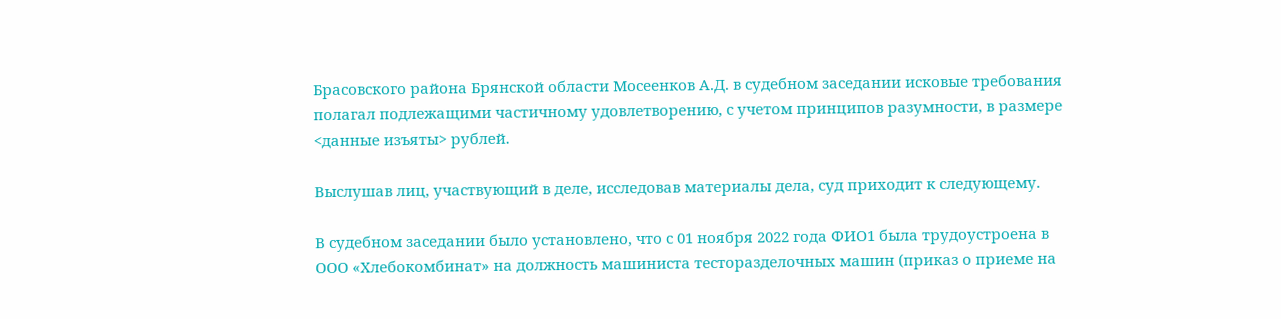Брасовского района Брянской области Мосеенков А.Д. в судебном заседании исковые требования полагал подлежащими частичному удовлетворению, с учетом принципов разумности, в размере <данные изъяты> рублей.

Выслушав лиц, участвующий в деле, исследовав материалы дела, суд приходит к следующему.

В судебном заседании было установлено, что с 01 ноября 2022 года ФИО1 была трудоустроена в ООО «Хлебокомбинат» на должность машиниста тесторазделочных машин (приказ о приеме на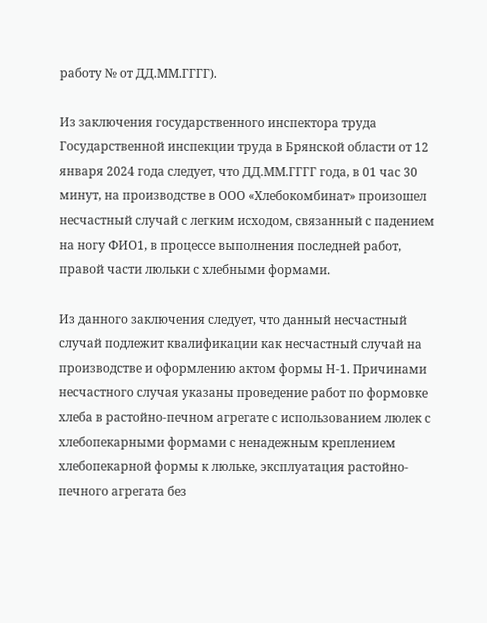работу № от ДД.ММ.ГГГГ).

Из заключения государственного инспектора труда Государственной инспекции труда в Брянской области от 12 января 2024 года следует, что ДД.ММ.ГГГГ года, в 01 час 30 минут, на производстве в ООО «Хлебокомбинат» произошел несчастный случай с легким исходом, связанный с падением на ногу ФИО1, в процессе выполнения последней работ, правой части люльки с хлебными формами.

Из данного заключения следует, что данный несчастный случай подлежит квалификации как несчастный случай на производстве и оформлению актом формы Н-1. Причинами несчастного случая указаны проведение работ по формовке хлеба в растойно-печном агрегате с использованием люлек с хлебопекарными формами с ненадежным креплением хлебопекарной формы к люльке, эксплуатация растойно-печного агрегата без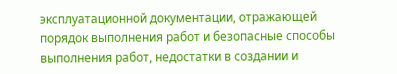эксплуатационной документации, отражающей порядок выполнения работ и безопасные способы выполнения работ, недостатки в создании и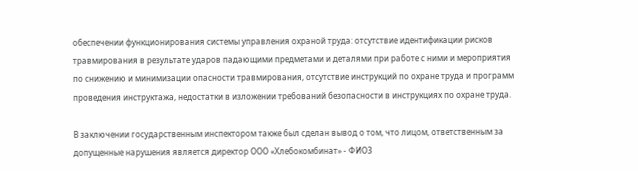обеспечении функционирования системы управления охраной труда: отсутствие идентификации рисков травмирования в результате ударов падающими предметами и деталями при работе с ними и мероприятия по снижению и минимизации опасности травмирования, отсутствие инструкций по охране труда и программ проведения инструктажа, недостатки в изложении требований безопасности в инструкциях по охране труда.

В заключении государственным инспектором также был сделан вывод о том, что лицом, ответственным за допущенные нарушения является директор ООО «Хлебокомбинат» - ФИО3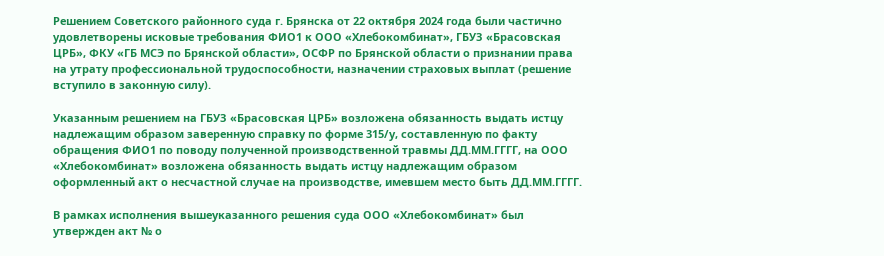Решением Советского районного суда г. Брянска от 22 октября 2024 года были частично удовлетворены исковые требования ФИО1 к ООО «Хлебокомбинат», ГБУЗ «Брасовская ЦРБ», ФКУ «ГБ МСЭ по Брянской области», ОСФР по Брянской области о признании права на утрату профессиональной трудоспособности, назначении страховых выплат (решение вступило в законную силу).

Указанным решением на ГБУЗ «Брасовская ЦРБ» возложена обязанность выдать истцу надлежащим образом заверенную справку по форме 315/у, составленную по факту обращения ФИО1 по поводу полученной производственной травмы ДД.ММ.ГГГГ, на ООО «Хлебокомбинат» возложена обязанность выдать истцу надлежащим образом оформленный акт о несчастной случае на производстве, имевшем место быть ДД.ММ.ГГГГ.

В рамках исполнения вышеуказанного решения суда ООО «Хлебокомбинат» был утвержден акт № о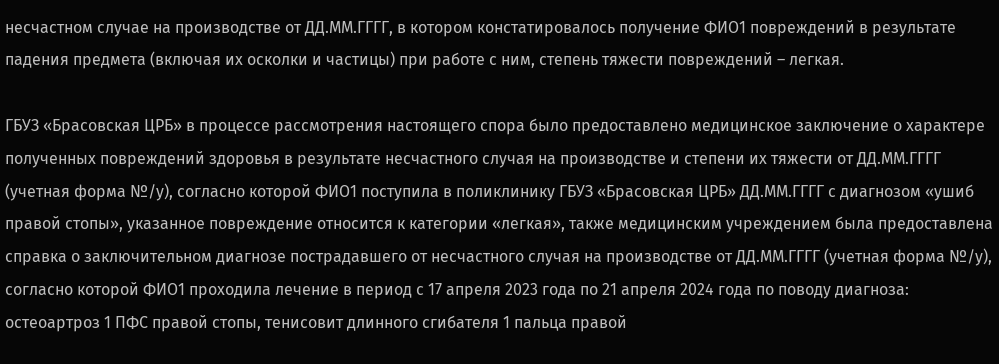несчастном случае на производстве от ДД.ММ.ГГГГ, в котором констатировалось получение ФИО1 повреждений в результате падения предмета (включая их осколки и частицы) при работе с ним, степень тяжести повреждений – легкая.

ГБУЗ «Брасовская ЦРБ» в процессе рассмотрения настоящего спора было предоставлено медицинское заключение о характере полученных повреждений здоровья в результате несчастного случая на производстве и степени их тяжести от ДД.ММ.ГГГГ (учетная форма №/у), согласно которой ФИО1 поступила в поликлинику ГБУЗ «Брасовская ЦРБ» ДД.ММ.ГГГГ с диагнозом «ушиб правой стопы», указанное повреждение относится к категории «легкая», также медицинским учреждением была предоставлена справка о заключительном диагнозе пострадавшего от несчастного случая на производстве от ДД.ММ.ГГГГ (учетная форма №/у), согласно которой ФИО1 проходила лечение в период с 17 апреля 2023 года по 21 апреля 2024 года по поводу диагноза: остеоартроз 1 ПФС правой стопы, тенисовит длинного сгибателя 1 пальца правой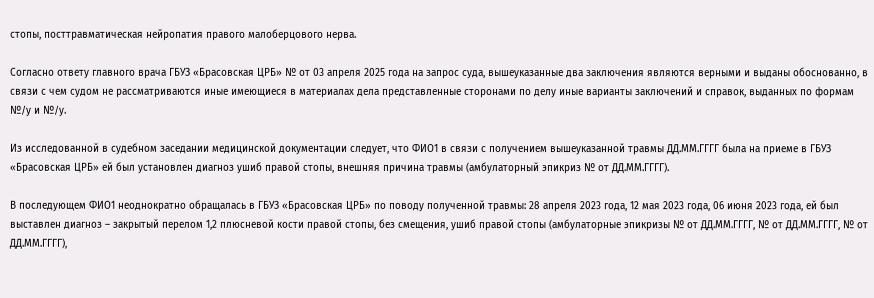стопы, посттравматическая нейропатия правого малоберцового нерва.

Согласно ответу главного врача ГБУЗ «Брасовская ЦРБ» № от 03 апреля 2025 года на запрос суда, вышеуказанные два заключения являются верными и выданы обоснованно, в связи с чем судом не рассматриваются иные имеющиеся в материалах дела представленные сторонами по делу иные варианты заключений и справок, выданных по формам №/у и №/у.

Из исследованной в судебном заседании медицинской документации следует, что ФИО1 в связи с получением вышеуказанной травмы ДД.ММ.ГГГГ была на приеме в ГБУЗ «Брасовская ЦРБ» ей был установлен диагноз ушиб правой стопы, внешняя причина травмы (амбулаторный эпикриз № от ДД.ММ.ГГГГ).

В последующем ФИО1 неоднократно обращалась в ГБУЗ «Брасовская ЦРБ» по поводу полученной травмы: 28 апреля 2023 года, 12 мая 2023 года, 06 июня 2023 года, ей был выставлен диагноз – закрытый перелом 1,2 плюсневой кости правой стопы, без смещения, ушиб правой стопы (амбулаторные эпикризы № от ДД.ММ.ГГГГ, № от ДД.ММ.ГГГГ, № от ДД.ММ.ГГГГ),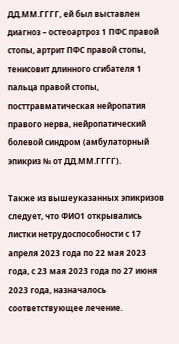ДД.ММ.ГГГГ, ей был выставлен диагноз – остеоартроз 1 ПФС правой стопы, артрит ПФС правой стопы, тенисовит длинного сгибателя 1 пальца правой стопы, посттравматическая нейропатия правого нерва, нейропатический болевой синдром (амбулаторный эпикриз № от ДД.ММ.ГГГГ).

Также из вышеуказанных эпикризов следует, что ФИО1 открывались листки нетрудоспособности с 17 апреля 2023 года по 22 мая 2023 года, с 23 мая 2023 года по 27 июня 2023 года, назначалось соответствующее лечение.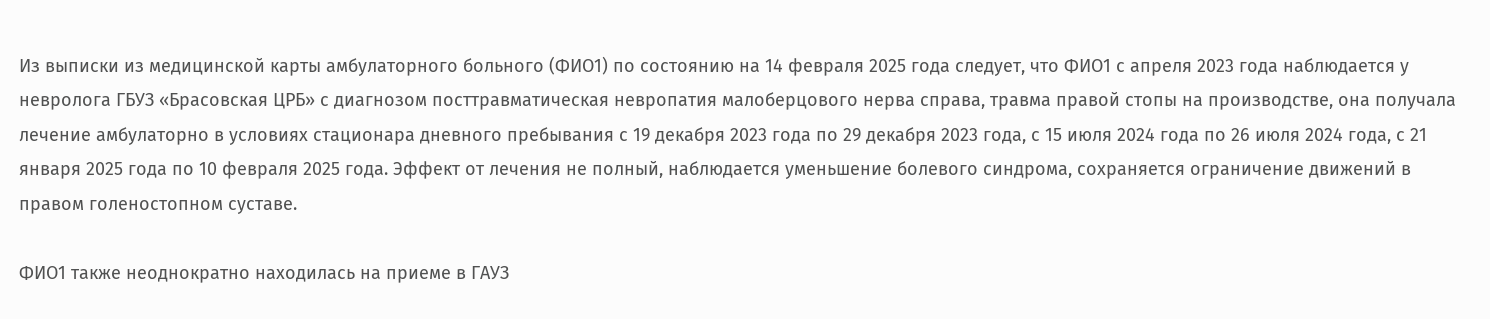Из выписки из медицинской карты амбулаторного больного (ФИО1) по состоянию на 14 февраля 2025 года следует, что ФИО1 с апреля 2023 года наблюдается у невролога ГБУЗ «Брасовская ЦРБ» с диагнозом посттравматическая невропатия малоберцового нерва справа, травма правой стопы на производстве, она получала лечение амбулаторно в условиях стационара дневного пребывания с 19 декабря 2023 года по 29 декабря 2023 года, с 15 июля 2024 года по 26 июля 2024 года, с 21 января 2025 года по 10 февраля 2025 года. Эффект от лечения не полный, наблюдается уменьшение болевого синдрома, сохраняется ограничение движений в правом голеностопном суставе.

ФИО1 также неоднократно находилась на приеме в ГАУЗ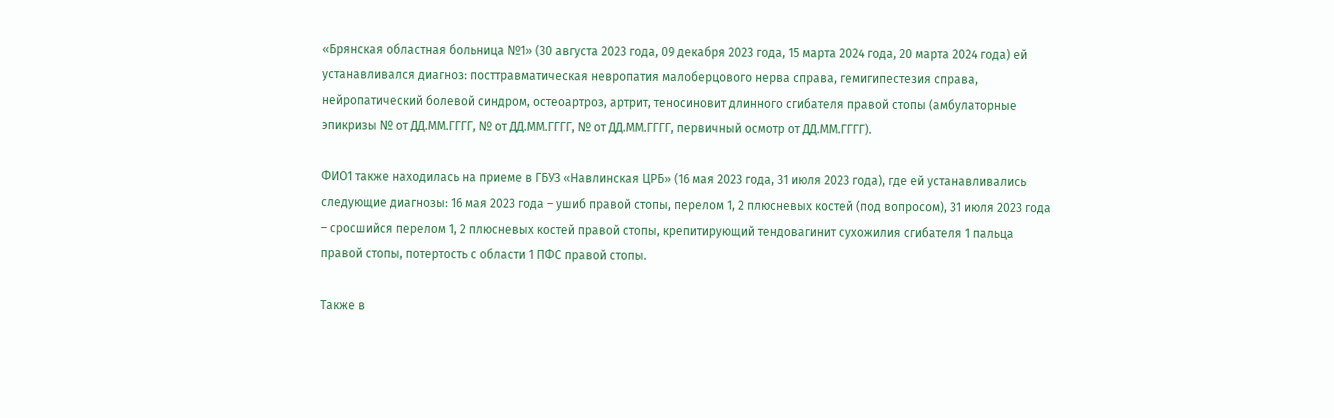«Брянская областная больница №1» (30 августа 2023 года, 09 декабря 2023 года, 15 марта 2024 года, 20 марта 2024 года) ей устанавливался диагноз: посттравматическая невропатия малоберцового нерва справа, гемигипестезия справа, нейропатический болевой синдром, остеоартроз, артрит, теносиновит длинного сгибателя правой стопы (амбулаторные эпикризы № от ДД.ММ.ГГГГ, № от ДД.ММ.ГГГГ, № от ДД.ММ.ГГГГ, первичный осмотр от ДД.ММ.ГГГГ).

ФИО1 также находилась на приеме в ГБУЗ «Навлинская ЦРБ» (16 мая 2023 года, 31 июля 2023 года), где ей устанавливались следующие диагнозы: 16 мая 2023 года – ушиб правой стопы, перелом 1, 2 плюсневых костей (под вопросом), 31 июля 2023 года – сросшийся перелом 1, 2 плюсневых костей правой стопы, крепитирующий тендовагинит сухожилия сгибателя 1 пальца правой стопы, потертость с области 1 ПФС правой стопы.

Также в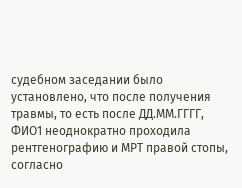судебном заседании было установлено, что после получения травмы, то есть после ДД.ММ.ГГГГ, ФИО1 неоднократно проходила рентгенографию и МРТ правой стопы, согласно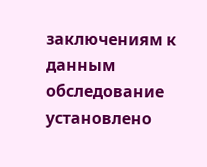заключениям к данным обследование установлено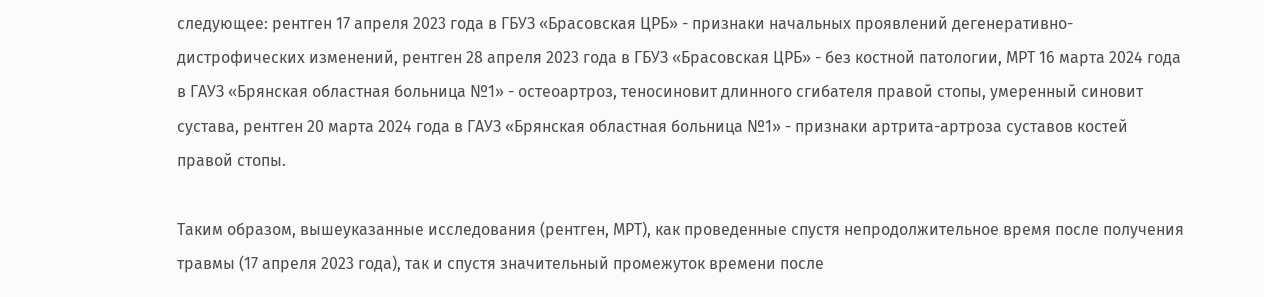следующее: рентген 17 апреля 2023 года в ГБУЗ «Брасовская ЦРБ» - признаки начальных проявлений дегенеративно-дистрофических изменений, рентген 28 апреля 2023 года в ГБУЗ «Брасовская ЦРБ» - без костной патологии, МРТ 16 марта 2024 года в ГАУЗ «Брянская областная больница №1» - остеоартроз, теносиновит длинного сгибателя правой стопы, умеренный синовит сустава, рентген 20 марта 2024 года в ГАУЗ «Брянская областная больница №1» - признаки артрита-артроза суставов костей правой стопы.

Таким образом, вышеуказанные исследования (рентген, МРТ), как проведенные спустя непродолжительное время после получения травмы (17 апреля 2023 года), так и спустя значительный промежуток времени после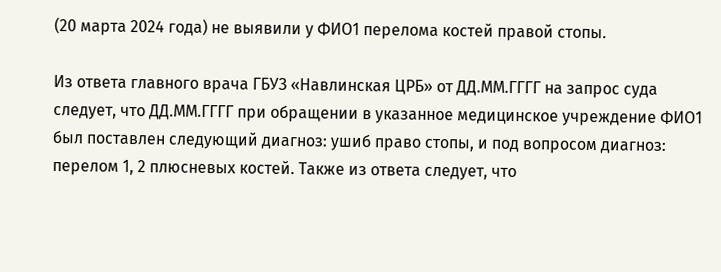(20 марта 2024 года) не выявили у ФИО1 перелома костей правой стопы.

Из ответа главного врача ГБУЗ «Навлинская ЦРБ» от ДД.ММ.ГГГГ на запрос суда следует, что ДД.ММ.ГГГГ при обращении в указанное медицинское учреждение ФИО1 был поставлен следующий диагноз: ушиб право стопы, и под вопросом диагноз: перелом 1, 2 плюсневых костей. Также из ответа следует, что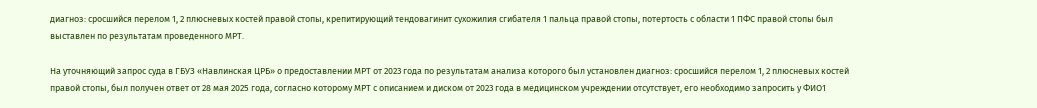диагноз: сросшийся перелом 1, 2 плюсневых костей правой стопы, крепитирующий тендовагинит сухожилия сгибателя 1 пальца правой стопы, потертость с области 1 ПФС правой стопы был выставлен по результатам проведенного МРТ.

На уточняющий запрос суда в ГБУЗ «Навлинская ЦРБ» о предоставлении МРТ от 2023 года по результатам анализа которого был установлен диагноз: сросшийся перелом 1, 2 плюсневых костей правой стопы, был получен ответ от 28 мая 2025 года, согласно которому МРТ с описанием и диском от 2023 года в медицинском учреждении отсутствует, его необходимо запросить у ФИО1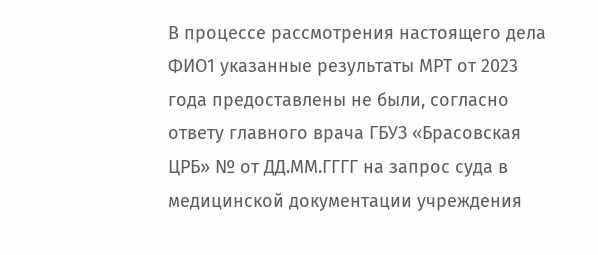В процессе рассмотрения настоящего дела ФИО1 указанные результаты МРТ от 2023 года предоставлены не были, согласно ответу главного врача ГБУЗ «Брасовская ЦРБ» № от ДД.ММ.ГГГГ на запрос суда в медицинской документации учреждения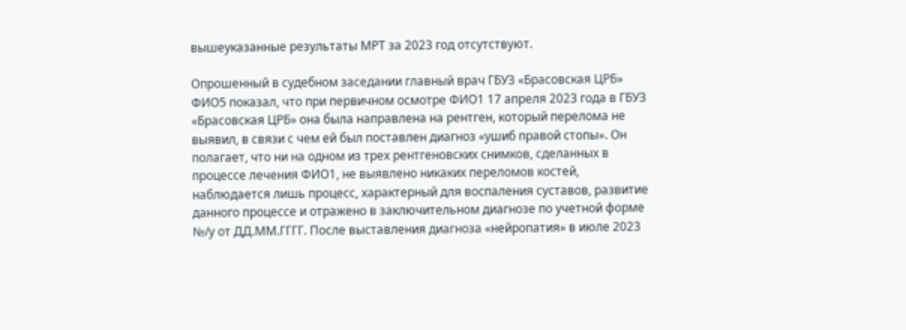вышеуказанные результаты МРТ за 2023 год отсутствуют.

Опрошенный в судебном заседании главный врач ГБУЗ «Брасовская ЦРБ» ФИО5 показал, что при первичном осмотре ФИО1 17 апреля 2023 года в ГБУЗ «Брасовская ЦРБ» она была направлена на рентген, который перелома не выявил, в связи с чем ей был поставлен диагноз «ушиб правой стопы». Он полагает, что ни на одном из трех рентгеновских снимков, сделанных в процессе лечения ФИО1, не выявлено никаких переломов костей, наблюдается лишь процесс, характерный для воспаления суставов, развитие данного процессе и отражено в заключительном диагнозе по учетной форме №/у от ДД.ММ.ГГГГ. После выставления диагноза «нейропатия» в июле 2023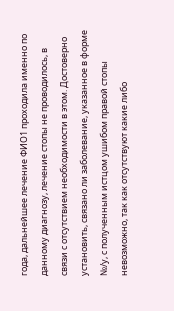года, дальнейшее лечение ФИО1 проходила именно по данному диагнозу, лечение стопы не проводилось, в связи с отсутствием необходимости в этом. Достоверно установить, связано ли заболевание, указанное в форме №/у, с полученным истцом ушибом правой стопы невозможно, так как отсутствуют какие либо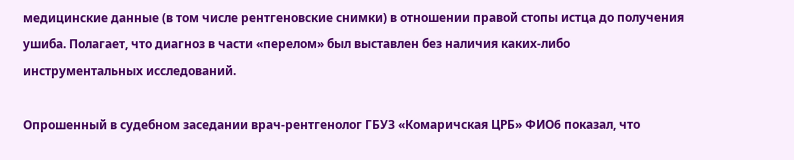медицинские данные (в том числе рентгеновские снимки) в отношении правой стопы истца до получения ушиба. Полагает, что диагноз в части «перелом» был выставлен без наличия каких-либо инструментальных исследований.

Опрошенный в судебном заседании врач-рентгенолог ГБУЗ «Комаричская ЦРБ» ФИО6 показал, что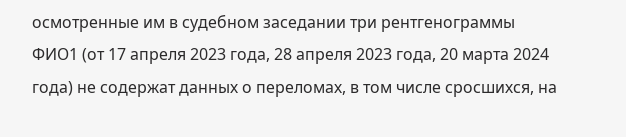осмотренные им в судебном заседании три рентгенограммы ФИО1 (от 17 апреля 2023 года, 28 апреля 2023 года, 20 марта 2024 года) не содержат данных о переломах, в том числе сросшихся, на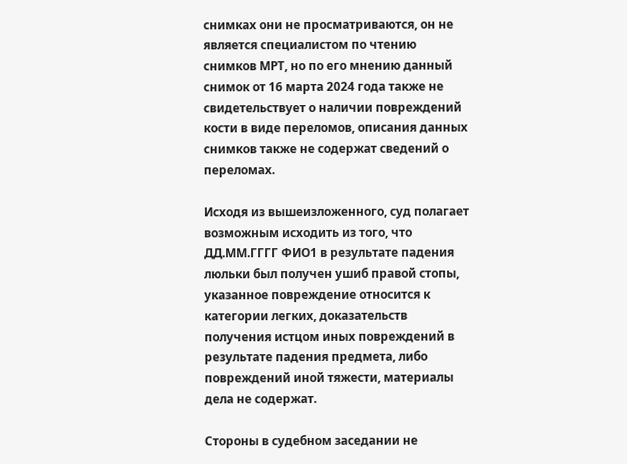снимках они не просматриваются, он не является специалистом по чтению снимков МРТ, но по его мнению данный снимок от 16 марта 2024 года также не свидетельствует о наличии повреждений кости в виде переломов, описания данных снимков также не содержат сведений о переломах.

Исходя из вышеизложенного, суд полагает возможным исходить из того, что ДД.ММ.ГГГГ ФИО1 в результате падения люльки был получен ушиб правой стопы, указанное повреждение относится к категории легких, доказательств получения истцом иных повреждений в результате падения предмета, либо повреждений иной тяжести, материалы дела не содержат.

Стороны в судебном заседании не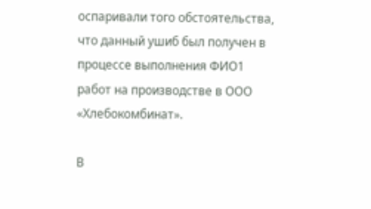оспаривали того обстоятельства, что данный ушиб был получен в процессе выполнения ФИО1 работ на производстве в ООО «Хлебокомбинат».

В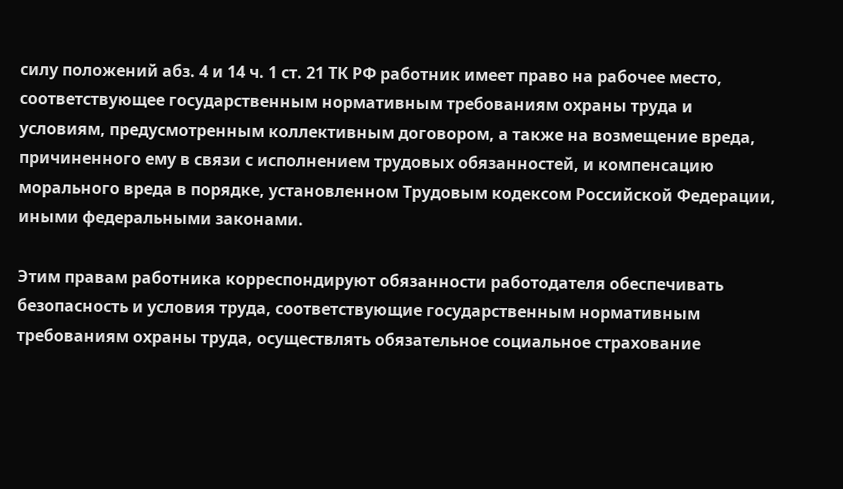силу положений абз. 4 и 14 ч. 1 ст. 21 ТК РФ работник имеет право на рабочее место, соответствующее государственным нормативным требованиям охраны труда и условиям, предусмотренным коллективным договором, а также на возмещение вреда, причиненного ему в связи с исполнением трудовых обязанностей, и компенсацию морального вреда в порядке, установленном Трудовым кодексом Российской Федерации, иными федеральными законами.

Этим правам работника корреспондируют обязанности работодателя обеспечивать безопасность и условия труда, соответствующие государственным нормативным требованиям охраны труда, осуществлять обязательное социальное страхование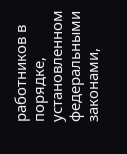работников в порядке, установленном федеральными законами,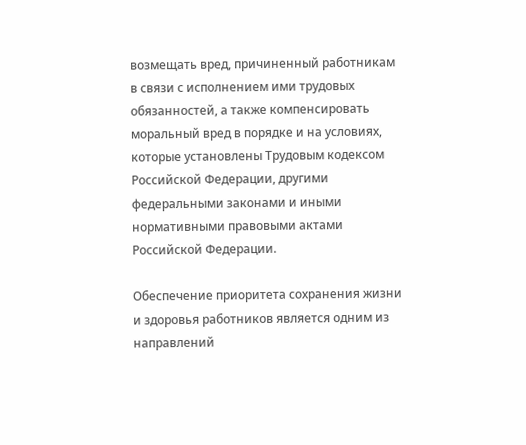возмещать вред, причиненный работникам в связи с исполнением ими трудовых обязанностей, а также компенсировать моральный вред в порядке и на условиях, которые установлены Трудовым кодексом Российской Федерации, другими федеральными законами и иными нормативными правовыми актами Российской Федерации.

Обеспечение приоритета сохранения жизни и здоровья работников является одним из направлений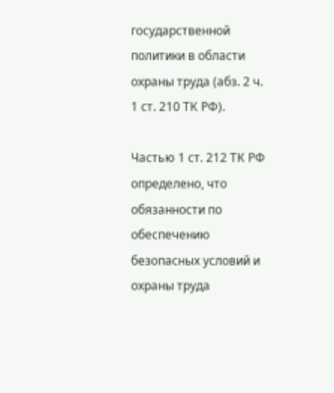государственной политики в области охраны труда (абз. 2 ч. 1 ст. 210 ТК РФ).

Частью 1 ст. 212 ТК РФ определено, что обязанности по обеспечению безопасных условий и охраны труда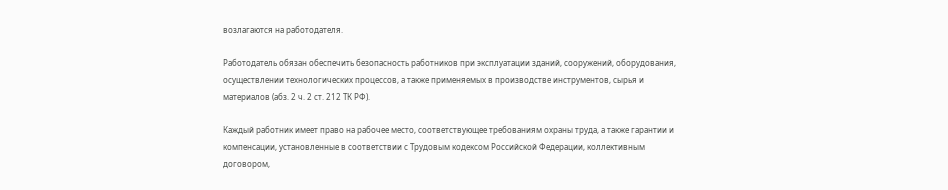возлагаются на работодателя.

Работодатель обязан обеспечить безопасность работников при эксплуатации зданий, сооружений, оборудования, осуществлении технологических процессов, а также применяемых в производстве инструментов, сырья и материалов (абз. 2 ч. 2 ст. 212 ТК РФ).

Каждый работник имеет право на рабочее место, соответствующее требованиям охраны труда, а также гарантии и компенсации, установленные в соответствии с Трудовым кодексом Российской Федерации, коллективным договором,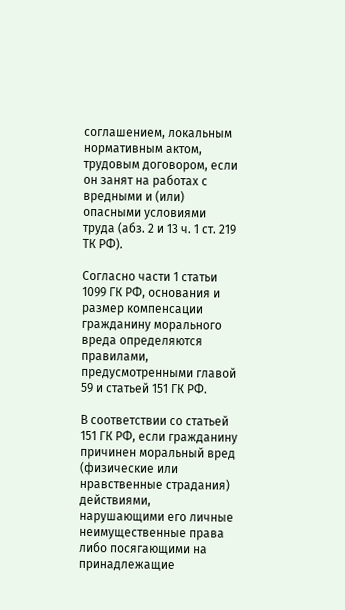соглашением, локальным нормативным актом, трудовым договором, если он занят на работах с вредными и (или) опасными условиями труда (абз. 2 и 13 ч. 1 ст. 219 ТК РФ).

Согласно части 1 статьи 1099 ГК РФ, основания и размер компенсации гражданину морального вреда определяются правилами, предусмотренными главой 59 и статьей 151 ГК РФ.

В соответствии со статьей 151 ГК РФ, если гражданину причинен моральный вред (физические или нравственные страдания) действиями, нарушающими его личные неимущественные права либо посягающими на принадлежащие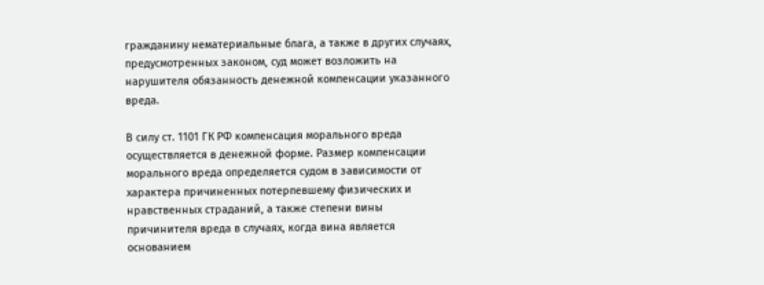гражданину нематериальные блага, а также в других случаях, предусмотренных законом, суд может возложить на нарушителя обязанность денежной компенсации указанного вреда.

В силу ст. 1101 ГК РФ компенсация морального вреда осуществляется в денежной форме. Размер компенсации морального вреда определяется судом в зависимости от характера причиненных потерпевшему физических и нравственных страданий, а также степени вины причинителя вреда в случаях, когда вина является основанием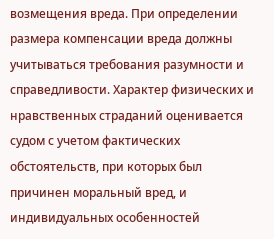возмещения вреда. При определении размера компенсации вреда должны учитываться требования разумности и справедливости. Характер физических и нравственных страданий оценивается судом с учетом фактических обстоятельств, при которых был причинен моральный вред, и индивидуальных особенностей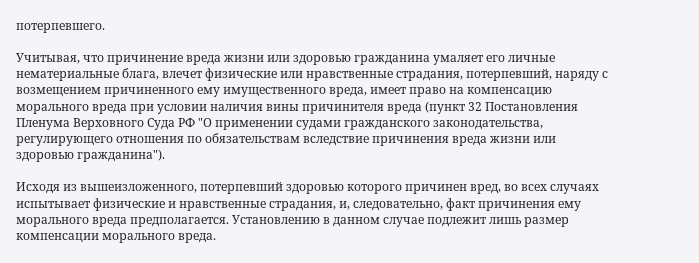потерпевшего.

Учитывая, что причинение вреда жизни или здоровью гражданина умаляет его личные нематериальные блага, влечет физические или нравственные страдания, потерпевший, наряду с возмещением причиненного ему имущественного вреда, имеет право на компенсацию морального вреда при условии наличия вины причинителя вреда (пункт 32 Постановления Пленума Верховного Суда РФ "О применении судами гражданского законодательства, регулирующего отношения по обязательствам вследствие причинения вреда жизни или здоровью гражданина").

Исходя из вышеизложенного, потерпевший здоровью которого причинен вред, во всех случаях испытывает физические и нравственные страдания, и, следовательно, факт причинения ему морального вреда предполагается. Установлению в данном случае подлежит лишь размер компенсации морального вреда.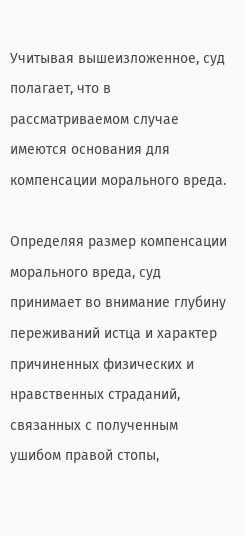Учитывая вышеизложенное, суд полагает, что в рассматриваемом случае имеются основания для компенсации морального вреда.

Определяя размер компенсации морального вреда, суд принимает во внимание глубину переживаний истца и характер причиненных физических и нравственных страданий, связанных с полученным ушибом правой стопы,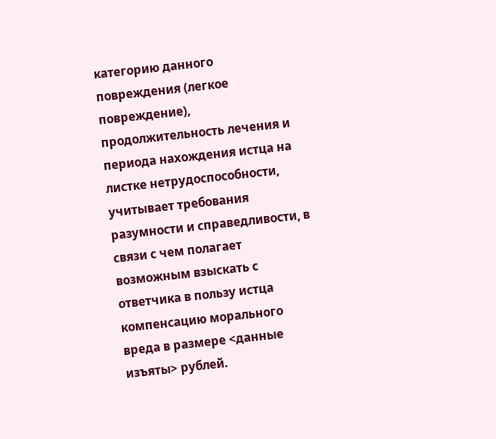категорию данного повреждения (легкое повреждение), продолжительность лечения и периода нахождения истца на листке нетрудоспособности, учитывает требования разумности и справедливости, в связи с чем полагает возможным взыскать с ответчика в пользу истца компенсацию морального вреда в размере <данные изъяты> рублей.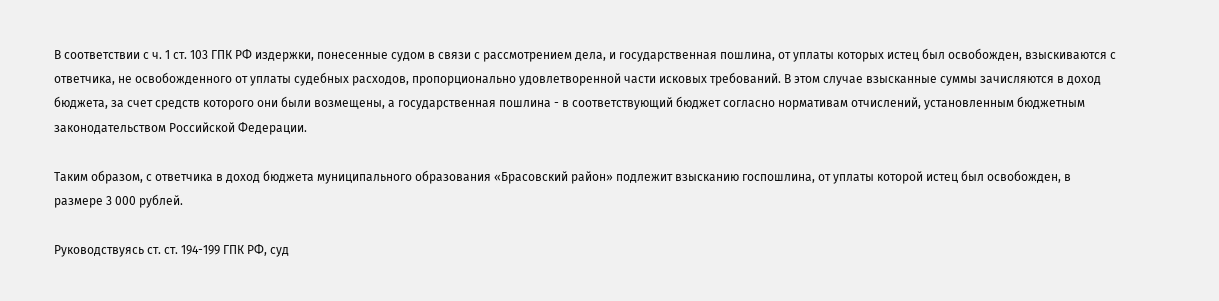В соответствии с ч. 1 ст. 103 ГПК РФ издержки, понесенные судом в связи с рассмотрением дела, и государственная пошлина, от уплаты которых истец был освобожден, взыскиваются с ответчика, не освобожденного от уплаты судебных расходов, пропорционально удовлетворенной части исковых требований. В этом случае взысканные суммы зачисляются в доход бюджета, за счет средств которого они были возмещены, а государственная пошлина - в соответствующий бюджет согласно нормативам отчислений, установленным бюджетным законодательством Российской Федерации.

Таким образом, с ответчика в доход бюджета муниципального образования «Брасовский район» подлежит взысканию госпошлина, от уплаты которой истец был освобожден, в размере 3 000 рублей.

Руководствуясь ст. ст. 194-199 ГПК РФ, суд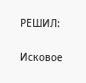РЕШИЛ:

Исковое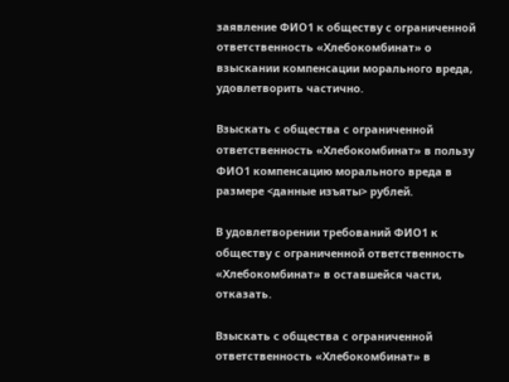заявление ФИО1 к обществу с ограниченной ответственность «Хлебокомбинат» о взыскании компенсации морального вреда, удовлетворить частично.

Взыскать с общества с ограниченной ответственность «Хлебокомбинат» в пользу ФИО1 компенсацию морального вреда в размере <данные изъяты> рублей.

В удовлетворении требований ФИО1 к обществу с ограниченной ответственность «Хлебокомбинат» в оставшейся части, отказать.

Взыскать с общества с ограниченной ответственность «Хлебокомбинат» в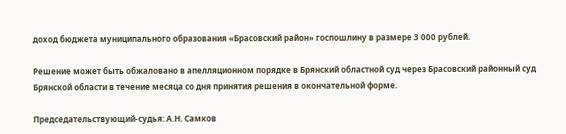доход бюджета муниципального образования «Брасовский район» госпошлину в размере 3 000 рублей.

Решение может быть обжаловано в апелляционном порядке в Брянский областной суд через Брасовский районный суд Брянской области в течение месяца со дня принятия решения в окончательной форме.

Председательствующий-судья: А.Н. Самков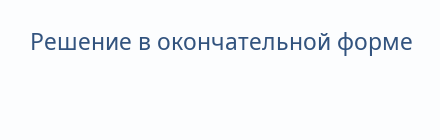Решение в окончательной форме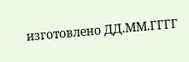изготовлено ДД.ММ.ГГГГ